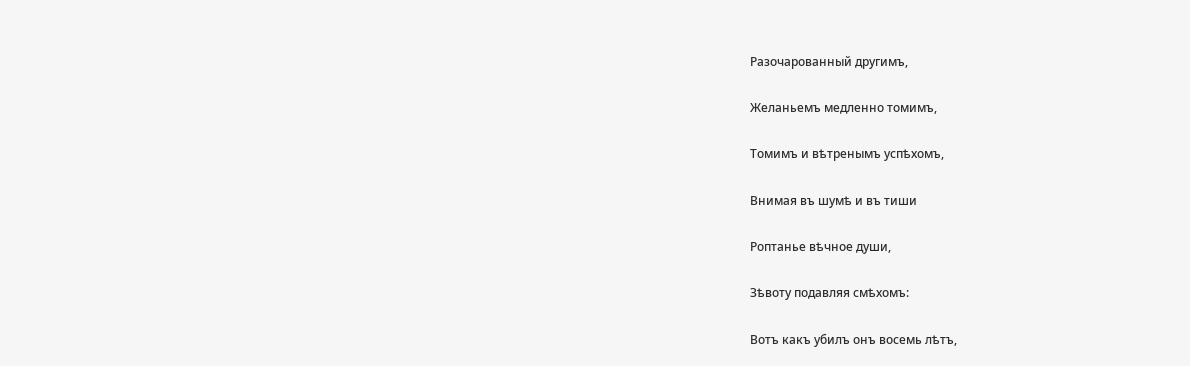Разочарованный другимъ,

Желаньемъ медленно томимъ,

Томимъ и вѣтренымъ успѣхомъ,

Внимая въ шумѣ и въ тиши

Роптанье вѣчное души,

Зѣвоту подавляя смѣхомъ:

Вотъ какъ убилъ онъ восемь лѣтъ,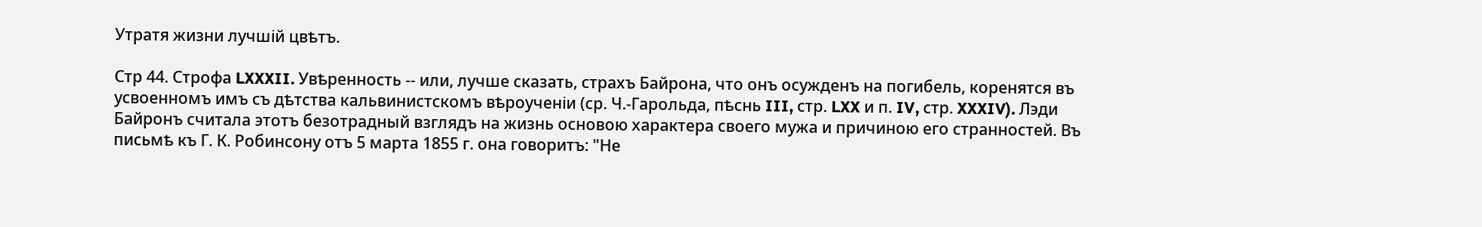Утратя жизни лучшій цвѣтъ.

Стр 44. Строфа LXXXII. Увѣренность -- или, лучше сказать, страхъ Байрона, что онъ осужденъ на погибель, коренятся въ усвоенномъ имъ съ дѣтства кальвинистскомъ вѣроученіи (ср. Ч.-Гарольда, пѣснь III, стр. LXX и п. IV, стр. XXXIV). Лэди Байронъ считала этотъ безотрадный взглядъ на жизнь основою характера своего мужа и причиною его странностей. Въ письмѣ къ Г. К. Робинсону отъ 5 марта 1855 г. она говоритъ: "Не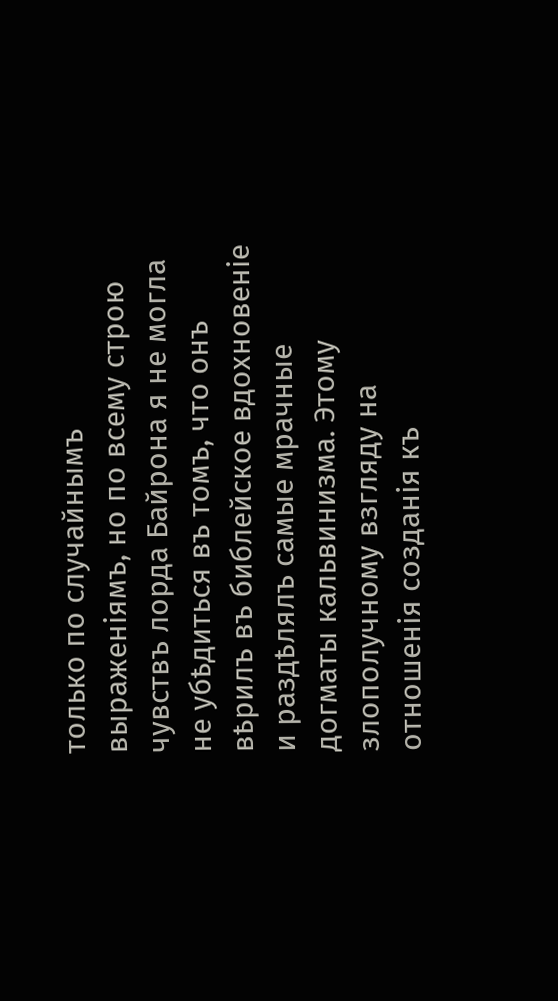только по случайнымъ выраженіямъ, но по всему строю чувствъ лорда Байрона я не могла не убѣдиться въ томъ, что онъ вѣрилъ въ библейское вдохновеніе и раздѣлялъ самые мрачные догматы кальвинизма. Этому злополучному взгляду на отношенія созданія къ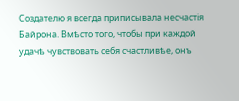Создателю я всегда приписывала несчастія Байрона. Вмѣсто того, чтобы при каждой удачѣ чувствовать себя счастливѣе, онъ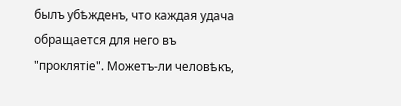былъ убѣжденъ, что каждая удача обращается для него въ "проклятіе". Можетъ-ли человѣкъ,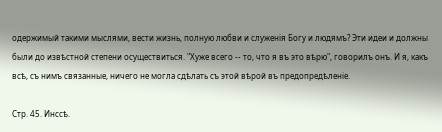одержимый такими мыслями, вести жизнь, полную любви и служенія Богу и людямъ? Эти идеи и должны были до извѣстной степени осуществиться. "Хуже всего -- то, что я въ это вѣрю", говорилъ онъ. И я, какъ всѣ, съ нимъ связанные, ничего не могла сдѣлать съ этой вѣрой въ предопредѣленіе.

Стр. 45. Инссѣ.